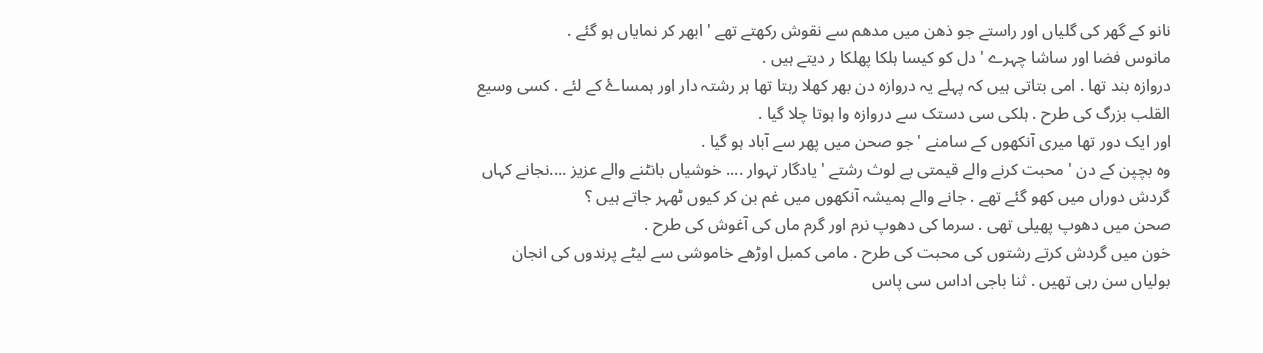نانو کے گھر کی گلیاں اور راستے جو ذھن میں مدھم سے نقوش رکھتے تھے ' ابھر کر نمایاں ہو گئے .
مانوس فضا اور ساشا چہرے ' دل کو کیسا ہلکا پھلکا ر دیتے ہیں .
دروازہ بند تھا . امی بتاتی ہیں کہ پہلے یہ دروازہ دن بھر کھلا رہتا تھا ہر رشتہ دار اور ہمساۓ کے لئے . کسی وسیع القلب بزرگ کی طرح . ہلکی سی دستک سے دروازہ وا ہوتا چلا گیا .
اور ایک دور تھا میری آنکھوں کے سامنے ' جو صحن میں پھر سے آباد ہو گیا .
وہ بچپن کے دن ' محبت کرنے والے قیمتی بے لوث رشتے ' یادگار تہوار .... خوشیاں بانٹنے والے عزیز ....نجانے کہاں گردش دوراں میں کھو گئے تھے . جانے والے ہمیشہ آنکھوں میں غم بن کر کیوں ٹھہر جاتے ہیں ؟
صحن میں دھوپ پھیلی تھی . سرما کی دھوپ نرم اور گرم ماں کی آغوش کی طرح .
خون میں گردش کرتے رشتوں کی محبت کی طرح . مامی کمبل اوڑھے خاموشی سے لیٹے پرندوں کی انجان بولیاں سن رہی تھیں . ثنا باجی اداس سی پاس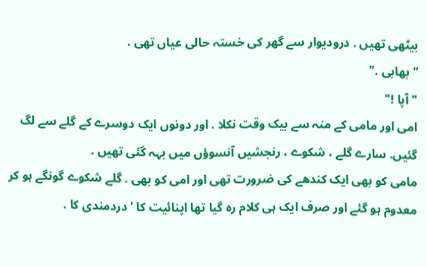بیٹھی تھیں . درودیوار سے گھر کی خستہ حالی عیاں تھی .
" بھابی ."
" آپا !"
امی اور مامی کے منہ سے بیک وقت نکلا . اور دونوں ایک دوسرے کے گلے سے لگ گئیں. سارے گلے ، شکوے ، رنجشیں آنسوؤں میں بہہ گئی تھیں .
مامی کو بھی ایک کندھے کی ضرورت تھی اور امی کو بھی . گلے شکوے گونگے ہو کر معدوم ہو گئے اور صرف ایک ہی کلام رہ گیا تھا اپنائیت کا ' دردمندی کا .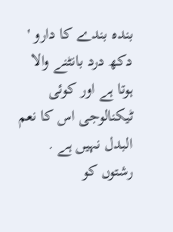بندہ بندے کا دارو ' دکھ درد بانٹنے والا ہوتا ہے اور کوئی ٹیکنالوجی اس کا نعم البدل نہیں ہے .
رشتوں کو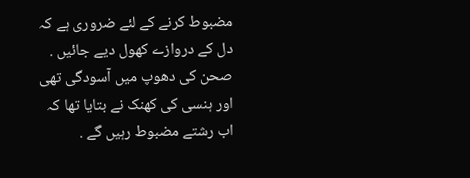مضبوط کرنے کے لئے ضروری ہے کہ دل کے دروازے کھول دیے جائیں . صحن کی دھوپ میں آسودگی تھی اور ہنسی کی کھنک نے بتایا تھا کہ اب رشتے مضبوط رہیں گے .